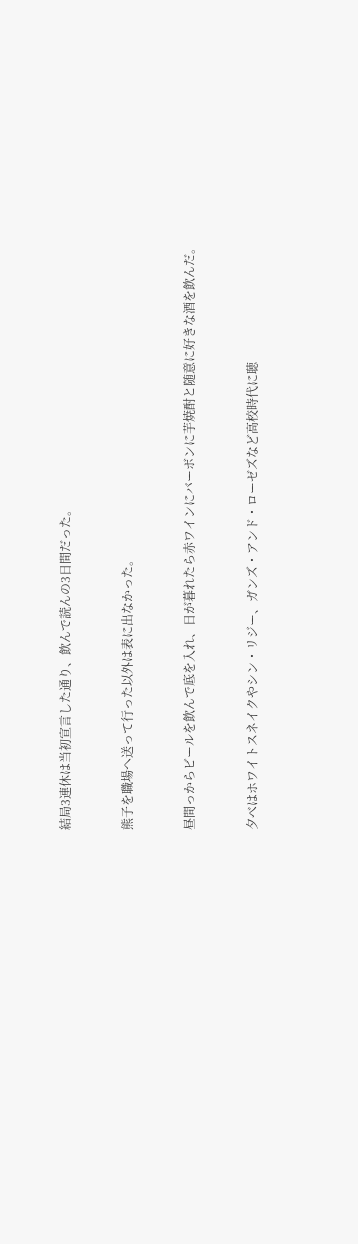結局3連休は当初宣言した通り、飲んで読んの3日間だった。


熊子を職場へ送って行った以外は表に出なかった。


昼間っからビールを飲んで底を入れ、日が暮れたら赤ワインにバーボンに芋焼酎と随意に好きな酒を飲んだ。


夕べはホワイトスネイクやシン・リジー、ガンズ・アンド・ローゼズなど高校時代に聴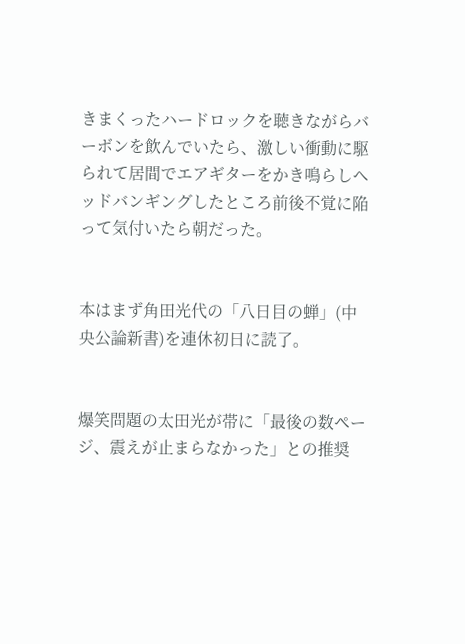きまくったハードロックを聴きながらバーボンを飲んでいたら、激しい衝動に駆られて居間でエアギターをかき鳴らしヘッドバンギングしたところ前後不覚に陥って気付いたら朝だった。


本はまず角田光代の「八日目の蝉」(中央公論新書)を連休初日に読了。


爆笑問題の太田光が帯に「最後の数ページ、震えが止まらなかった」との推奨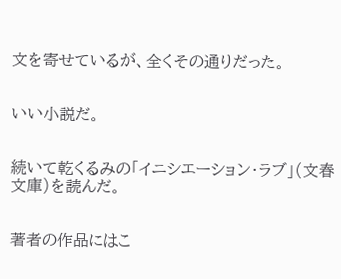文を寄せているが、全くその通りだった。


いい小説だ。


続いて乾くるみの「イニシエーション・ラブ」(文春文庫)を読んだ。


著者の作品にはこ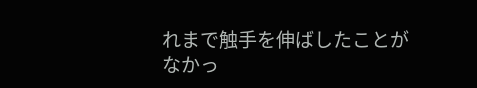れまで触手を伸ばしたことがなかっ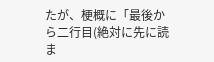たが、梗概に「最後から二行目(絶対に先に読ま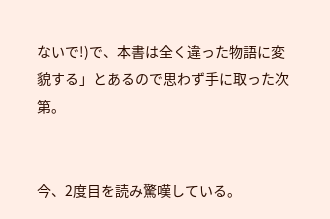ないで!)で、本書は全く違った物語に変貌する」とあるので思わず手に取った次第。


今、2度目を読み驚嘆している。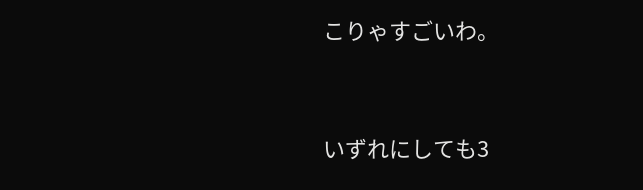こりゃすごいわ。


いずれにしても3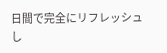日間で完全にリフレッシュし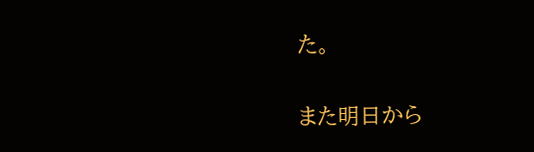た。


また明日から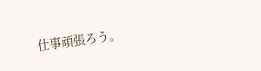仕事頑張ろう。